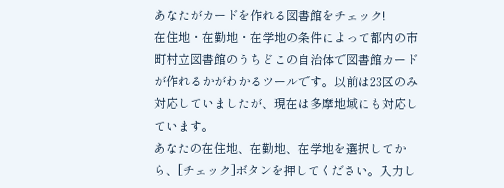あなたがカードを作れる図書館をチェック!
在住地・在勤地・在学地の条件によって都内の市町村立図書館のうちどこの自治体で図書館カードが作れるかがわかるツールです。以前は23区のみ対応していましたが、現在は多摩地域にも対応しています。
あなたの在住地、在勤地、在学地を選択してから、[チェック]ボタンを押してください。入力し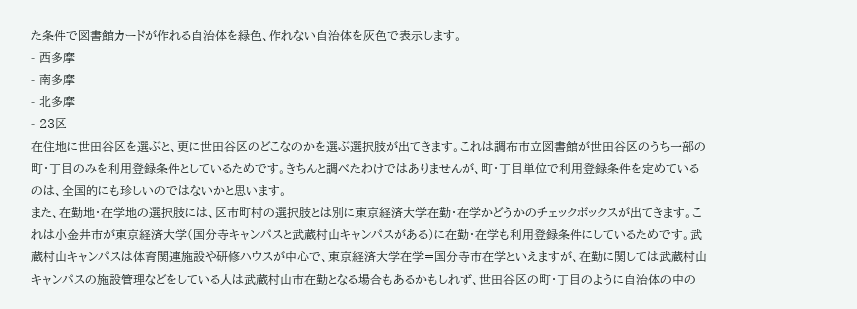た条件で図書館カードが作れる自治体を緑色、作れない自治体を灰色で表示します。
- 西多摩
- 南多摩
- 北多摩
- 23区
在住地に世田谷区を選ぶと、更に世田谷区のどこなのかを選ぶ選択肢が出てきます。これは調布市立図書館が世田谷区のうち一部の町・丁目のみを利用登録条件としているためです。きちんと調べたわけではありませんが、町・丁目単位で利用登録条件を定めているのは、全国的にも珍しいのではないかと思います。
また、在勤地・在学地の選択肢には、区市町村の選択肢とは別に東京経済大学在勤・在学かどうかのチェックボックスが出てきます。これは小金井市が東京経済大学(国分寺キャンパスと武蔵村山キャンパスがある)に在勤・在学も利用登録条件にしているためです。武蔵村山キャンパスは体育関連施設や研修ハウスが中心で、東京経済大学在学=国分寺市在学といえますが、在勤に関しては武蔵村山キャンパスの施設管理などをしている人は武蔵村山市在勤となる場合もあるかもしれず、世田谷区の町・丁目のように自治体の中の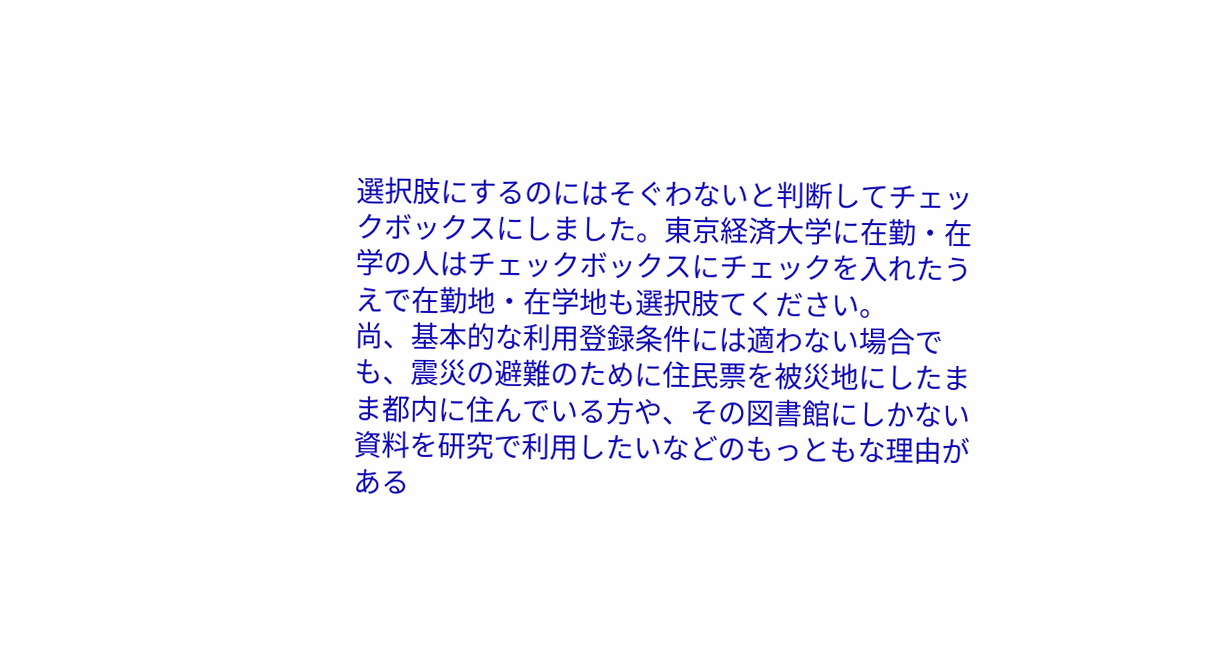選択肢にするのにはそぐわないと判断してチェックボックスにしました。東京経済大学に在勤・在学の人はチェックボックスにチェックを入れたうえで在勤地・在学地も選択肢てください。
尚、基本的な利用登録条件には適わない場合でも、震災の避難のために住民票を被災地にしたまま都内に住んでいる方や、その図書館にしかない資料を研究で利用したいなどのもっともな理由がある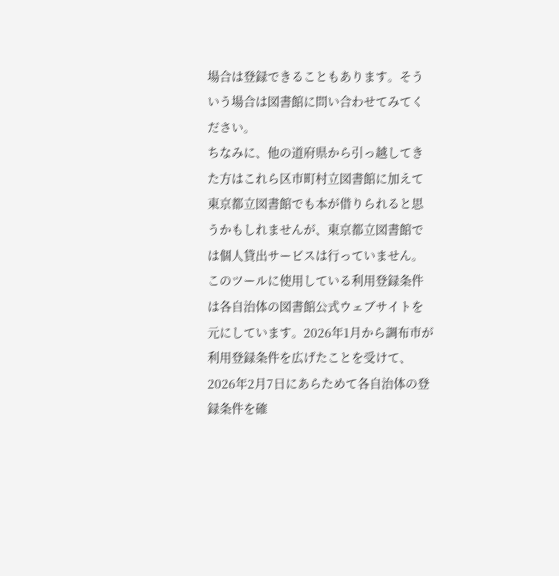場合は登録できることもあります。そういう場合は図書館に問い合わせてみてください。
ちなみに、他の道府県から引っ越してきた方はこれら区市町村立図書館に加えて東京都立図書館でも本が借りられると思うかもしれませんが、東京都立図書館では個人貸出サービスは行っていません。
このツールに使用している利用登録条件は各自治体の図書館公式ウェブサイトを元にしています。2026年1月から調布市が利用登録条件を広げたことを受けて、2026年2月7日にあらためて各自治体の登録条件を確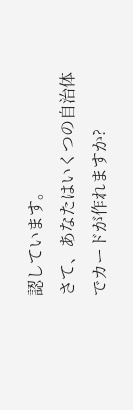認しています。
さて、あなたはいくつの自治体でカードが作れますか?